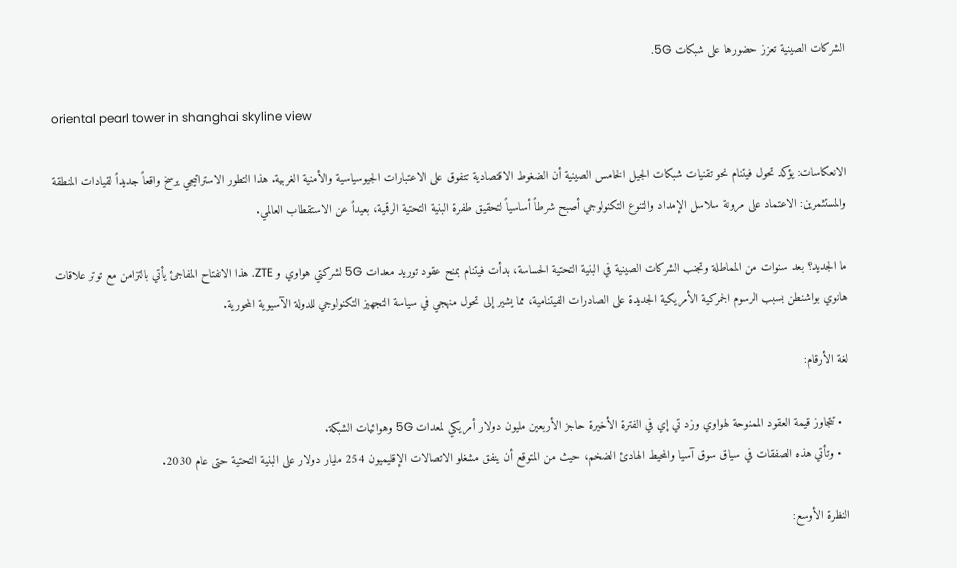الشركات الصينية تعزز حضورها على شبكات 5G.

oriental pearl tower in shanghai skyline view

الانعكاسات: يؤكد تحول فيتنام نحو تقنيات شبكات الجيل الخامس الصينية أن الضغوط الاقتصادية تتفوق على الاعتبارات الجيوسياسية والأمنية الغربية. هذا التطور الاستراتيجي يرسخ واقعاً جديداً لقيادات المنطقة والمستثمرين: الاعتماد على مرونة سلاسل الإمداد والتنوع التكنولوجي أصبح شرطاً أساسياً لتحقيق طفرة البنية التحتية الرقمية، بعيداً عن الاستقطاب العالمي.

ما الجديد؟ بعد سنوات من المماطلة وتجنب الشركات الصينية في البنية التحتية الحساسة، بدأت فيتنام بمنح عقود توريد معدات 5G لشركتي هواوي و ZTE. هذا الانفتاح المفاجئ يأتي بالتزامن مع توتر علاقات هانوي بواشنطن بسبب الرسوم الجمركية الأمريكية الجديدة على الصادرات الفيتنامية، مما يشير إلى تحول منهجي في سياسة التجهيز التكنولوجي للدولة الآسيوية المحورية.

لغة الأرقام:

  • تتجاوز قيمة العقود الممنوحة لهواوي وزد تي إي في الفترة الأخيرة حاجز الأربعين مليون دولار أمريكي لمعدات 5G وهوائيات الشبكة.
  • وتأتي هذه الصفقات في سياق سوق آسيا والمحيط الهادئ الضخم، حيث من المتوقع أن ينفق مشغلو الاتصالات الإقليميون 254 مليار دولار على البنية التحتية حتى عام 2030.

النظرة الأوسع: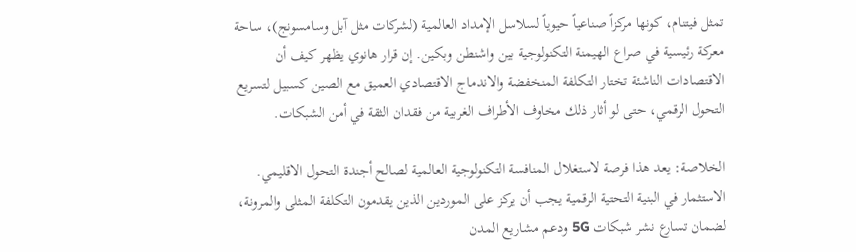تمثل فيتنام، كونها مركزاً صناعياً حيوياً لسلاسل الإمداد العالمية (لشركات مثل آبل وسامسونج)، ساحة معركة رئيسية في صراع الهيمنة التكنولوجية بين واشنطن وبكين. إن قرار هانوي يظهر كيف أن الاقتصادات الناشئة تختار التكلفة المنخفضة والاندماج الاقتصادي العميق مع الصين كسبيل لتسريع التحول الرقمي، حتى لو أثار ذلك مخاوف الأطراف الغربية من فقدان الثقة في أمن الشبكات.

الخلاصة: يعد هذا فرصة لاستغلال المنافسة التكنولوجية العالمية لصالح أجندة التحول الاقليمي. الاستثمار في البنية التحتية الرقمية يجب أن يركز على الموردين الذين يقدمون التكلفة المثلى والمرونة، لضمان تسارع نشر شبكات 5G ودعم مشاريع المدن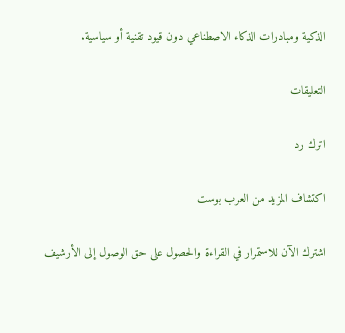الذكية ومبادرات الذكاء الاصطناعي دون قيود تقنية أو سياسية.

التعليقات

اترك رد

اكتشاف المزيد من العرب بوست

اشترك الآن للاستمرار في القراءة والحصول على حق الوصول إلى الأرشيف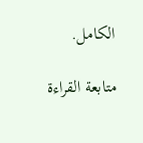الكامل.

متابعة القراءة